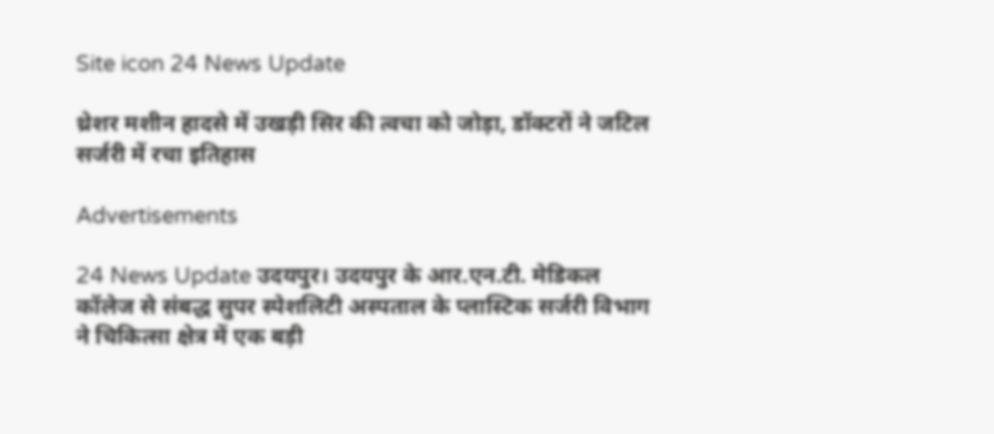Site icon 24 News Update

थ्रेशर मशीन हादसे में उखड़ी सिर की त्वचा को जोड़ा, डॉक्टरों ने जटिल सर्जरी में रचा इतिहास

Advertisements

24 News Update उदयपुर। उदयपुर के आर.एन.टी. मेडिकल कॉलेज से संबद्ध सुपर स्पेशलिटी अस्पताल के प्लास्टिक सर्जरी विभाग ने चिकित्सा क्षेत्र में एक बड़ी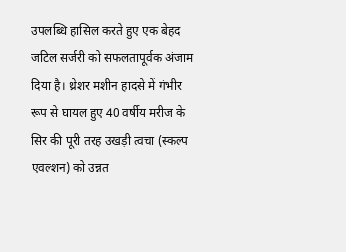उपलब्धि हासिल करते हुए एक बेहद जटिल सर्जरी को सफलतापूर्वक अंजाम दिया है। थ्रेशर मशीन हादसे में गंभीर रूप से घायल हुए 40 वर्षीय मरीज के सिर की पूरी तरह उखड़ी त्वचा (स्कल्प एवल्शन) को उन्नत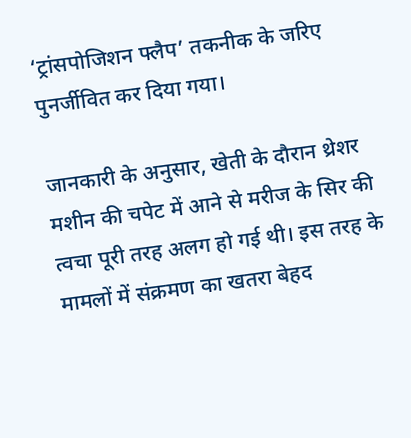‘ट्रांसपोजिशन फ्लैप’ तकनीक के जरिए पुनर्जीवित कर दिया गया।

जानकारी के अनुसार, खेती के दौरान थ्रेशर मशीन की चपेट में आने से मरीज के सिर की त्वचा पूरी तरह अलग हो गई थी। इस तरह के मामलों में संक्रमण का खतरा बेहद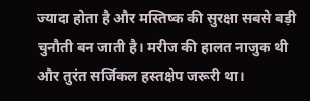ज्यादा होता है और मस्तिष्क की सुरक्षा सबसे बड़ी चुनौती बन जाती है। मरीज की हालत नाजुक थी और तुरंत सर्जिकल हस्तक्षेप जरूरी था।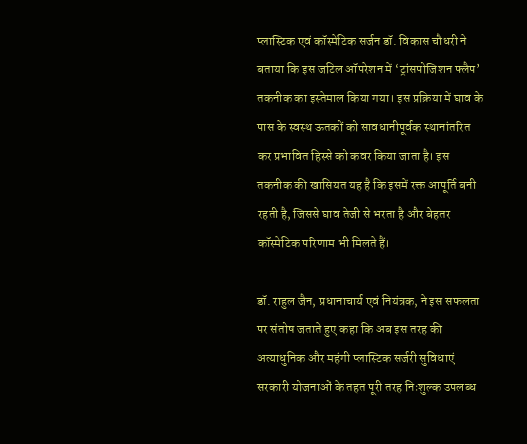प्लास्टिक एवं कॉस्मेटिक सर्जन डॉ. विकास चौधरी ने बताया कि इस जटिल ऑपरेशन में ‘ट्रांसपोजिशन फ्लैप’ तकनीक का इस्तेमाल किया गया। इस प्रक्रिया में घाव के पास के स्वस्थ ऊतकों को सावधानीपूर्वक स्थानांतरित कर प्रभावित हिस्से को कवर किया जाता है। इस तकनीक की खासियत यह है कि इसमें रक्त आपूर्ति बनी रहती है, जिससे घाव तेजी से भरता है और बेहतर कॉस्मेटिक परिणाम भी मिलते हैं।

डॉ. राहुल जैन, प्रधानाचार्य एवं नियंत्रक, ने इस सफलता पर संतोष जताते हुए कहा कि अब इस तरह की अत्याधुनिक और महंगी प्लास्टिक सर्जरी सुविधाएं सरकारी योजनाओं के तहत पूरी तरह निःशुल्क उपलब्ध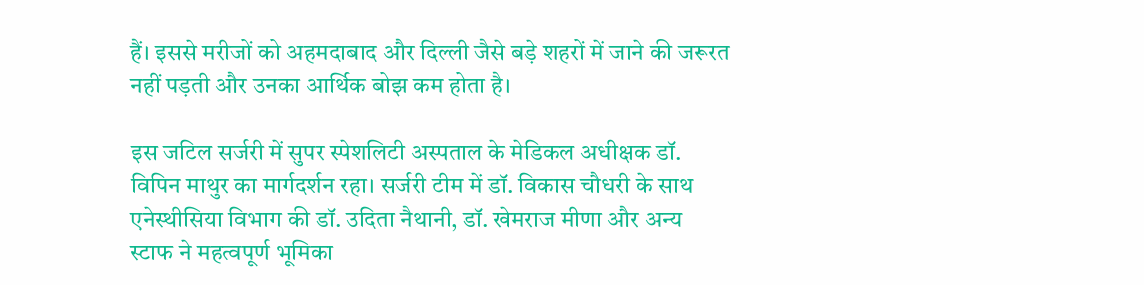हैं। इससे मरीजों को अहमदाबाद और दिल्ली जैसे बड़े शहरों में जाने की जरूरत नहीं पड़ती और उनका आर्थिक बोझ कम होता है।

इस जटिल सर्जरी में सुपर स्पेशलिटी अस्पताल के मेडिकल अधीक्षक डॉ. विपिन माथुर का मार्गदर्शन रहा। सर्जरी टीम में डॉ. विकास चौधरी के साथ एनेस्थीसिया विभाग की डॉ. उदिता नैथानी, डॉ. खेमराज मीणा और अन्य स्टाफ ने महत्वपूर्ण भूमिका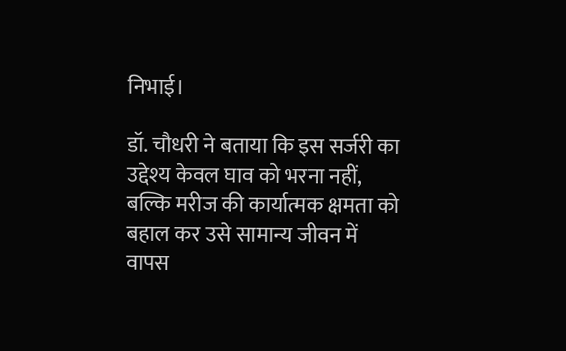निभाई।

डॉ. चौधरी ने बताया कि इस सर्जरी का उद्देश्य केवल घाव को भरना नहीं, बल्कि मरीज की कार्यात्मक क्षमता को बहाल कर उसे सामान्य जीवन में वापस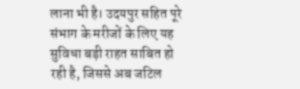लाना भी है। उदयपुर सहित पूरे संभाग के मरीजों के लिए यह सुविधा बड़ी राहत साबित हो रही है, जिससे अब जटिल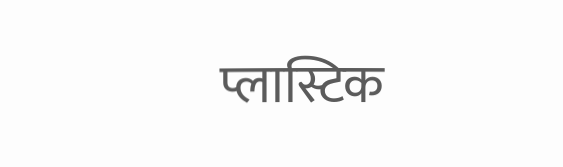प्लास्टिक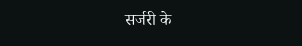सर्जरी के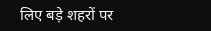लिए बड़े शहरों पर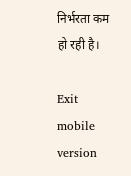निर्भरता कम हो रही है।

Exit mobile version